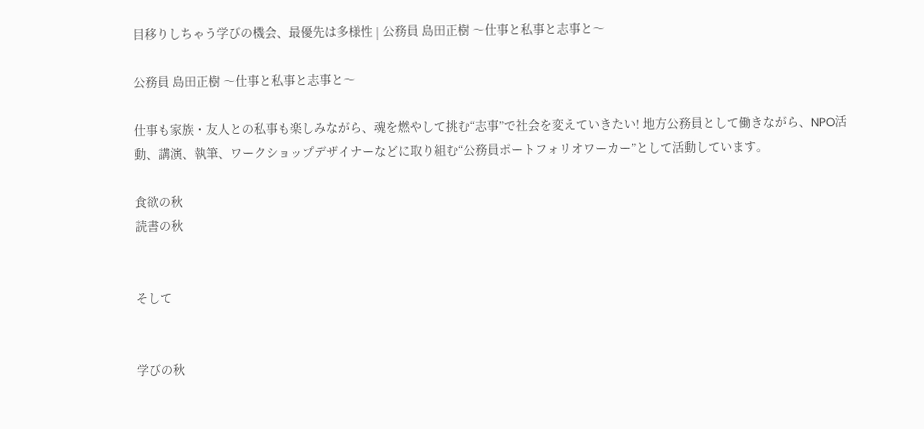目移りしちゃう学びの機会、最優先は多様性 | 公務員 島田正樹 〜仕事と私事と志事と〜

公務員 島田正樹 〜仕事と私事と志事と〜

仕事も家族・友人との私事も楽しみながら、魂を燃やして挑む“志事”で社会を変えていきたい! 地方公務員として働きながら、NPO活動、講演、執筆、ワークショップデザイナーなどに取り組む“公務員ポートフォリオワーカー”として活動しています。

食欲の秋
読書の秋


そして


学びの秋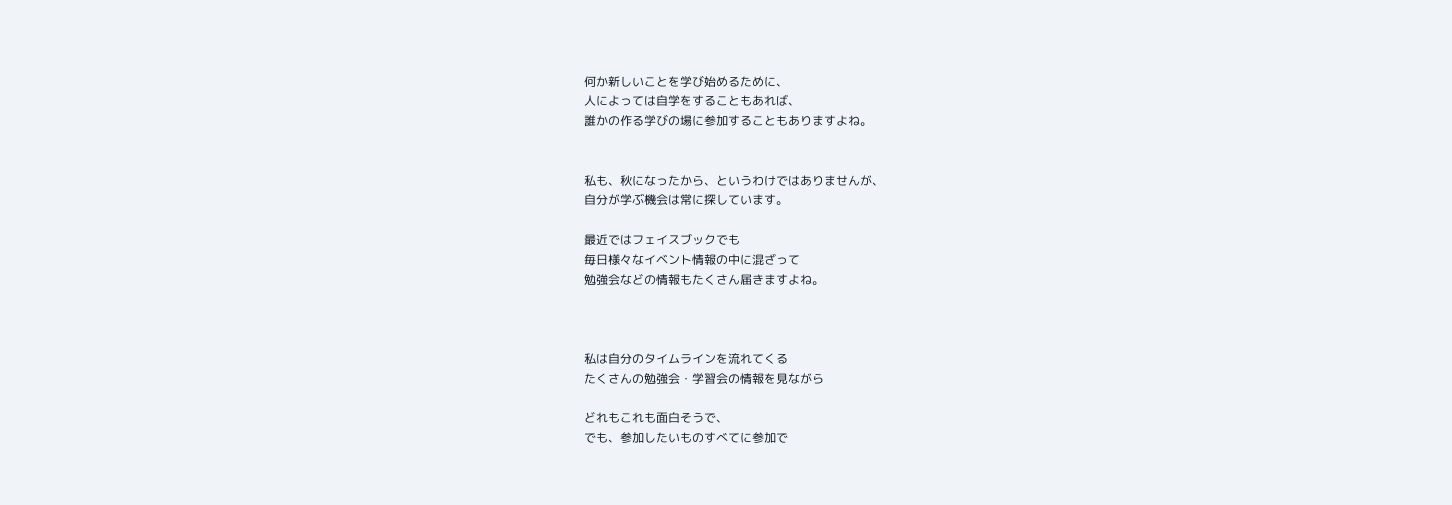何か新しいことを学び始めるために、
人によっては自学をすることもあれば、
誰かの作る学びの場に参加することもありますよね。


私も、秋になったから、というわけではありませんが、
自分が学ぶ機会は常に探しています。

最近ではフェイスブックでも
毎日様々なイベント情報の中に混ざって
勉強会などの情報もたくさん届きますよね。



私は自分のタイムラインを流れてくる
たくさんの勉強会・学習会の情報を見ながら

どれもこれも面白そうで、
でも、参加したいものすべてに参加で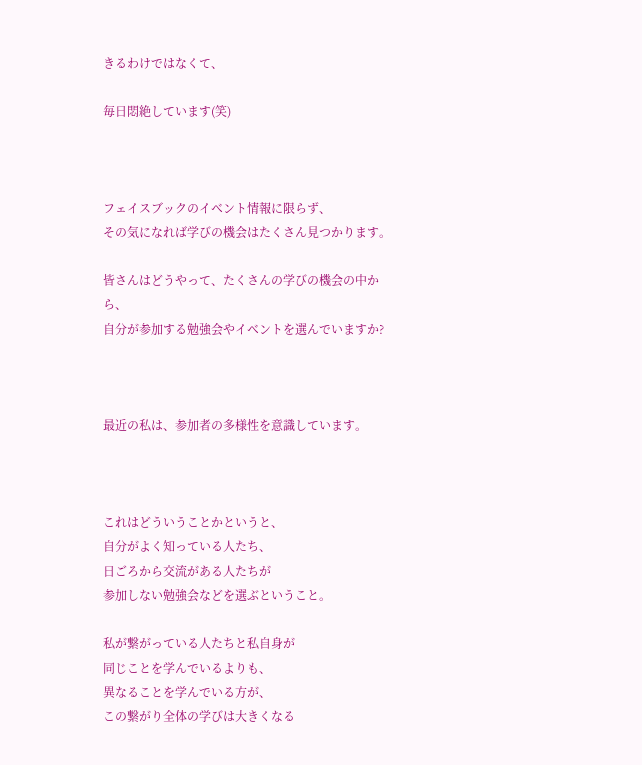きるわけではなくて、

毎日悶絶しています(笑)



フェイスブックのイベント情報に限らず、
その気になれば学びの機会はたくさん見つかります。

皆さんはどうやって、たくさんの学びの機会の中から、
自分が参加する勉強会やイベントを選んでいますか?



最近の私は、参加者の多様性を意識しています。



これはどういうことかというと、
自分がよく知っている人たち、
日ごろから交流がある人たちが
参加しない勉強会などを選ぶということ。

私が繋がっている人たちと私自身が
同じことを学んでいるよりも、
異なることを学んでいる方が、
この繋がり全体の学びは大きくなる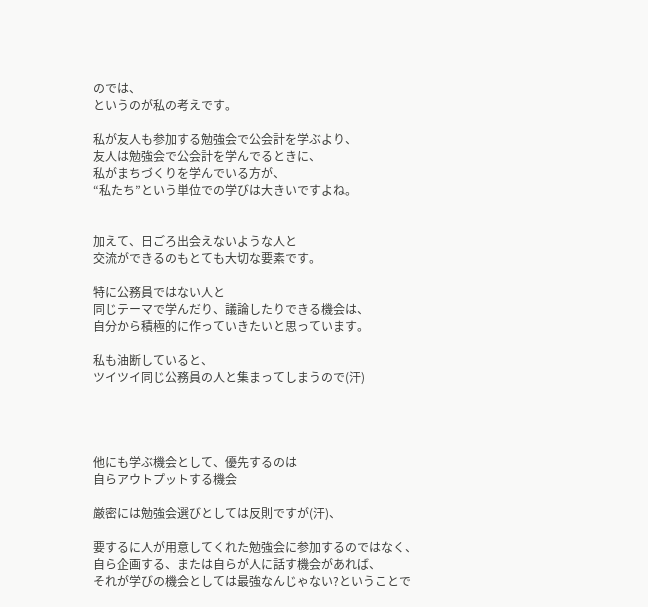のでは、
というのが私の考えです。

私が友人も参加する勉強会で公会計を学ぶより、
友人は勉強会で公会計を学んでるときに、
私がまちづくりを学んでいる方が、
“私たち”という単位での学びは大きいですよね。


加えて、日ごろ出会えないような人と
交流ができるのもとても大切な要素です。

特に公務員ではない人と
同じテーマで学んだり、議論したりできる機会は、
自分から積極的に作っていきたいと思っています。

私も油断していると、
ツイツイ同じ公務員の人と集まってしまうので(汗)




他にも学ぶ機会として、優先するのは
自らアウトプットする機会

厳密には勉強会選びとしては反則ですが(汗)、

要するに人が用意してくれた勉強会に参加するのではなく、
自ら企画する、または自らが人に話す機会があれば、
それが学びの機会としては最強なんじゃない?ということで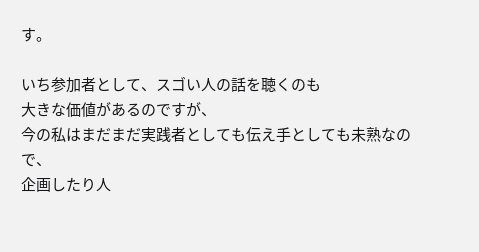す。

いち参加者として、スゴい人の話を聴くのも
大きな価値があるのですが、
今の私はまだまだ実践者としても伝え手としても未熟なので、
企画したり人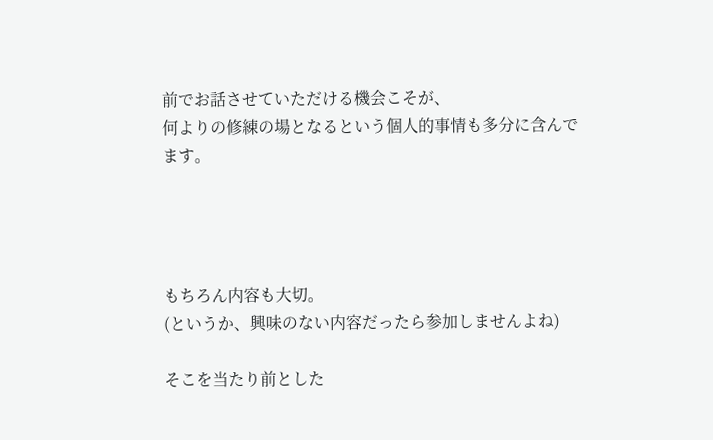前でお話させていただける機会こそが、
何よりの修練の場となるという個人的事情も多分に含んでます。




もちろん内容も大切。
(というか、興味のない内容だったら参加しませんよね)

そこを当たり前とした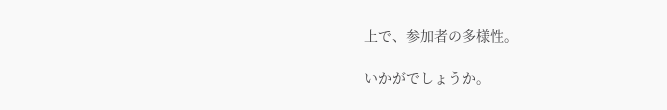上で、参加者の多様性。

いかがでしょうか。